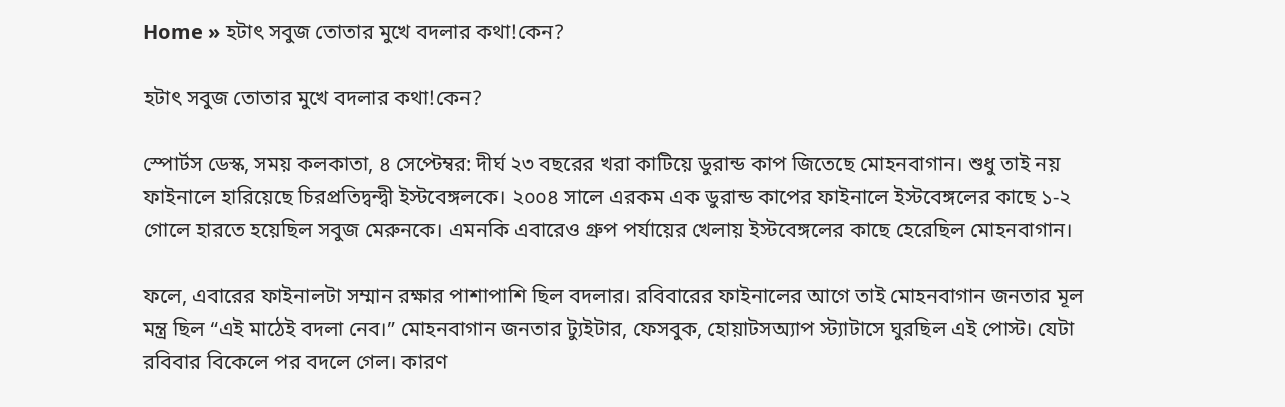Home » হটাৎ সবুজ তোতার মুখে বদলার কথা!কেন?

হটাৎ সবুজ তোতার মুখে বদলার কথা!কেন?

স্পোর্টস ডেস্ক, সময় কলকাতা, ৪ সেপ্টেম্বর: দীর্ঘ ২৩ বছরের খরা কাটিয়ে ডুরান্ড কাপ জিতেছে মোহনবাগান। শুধু তাই নয় ফাইনালে হারিয়েছে চিরপ্রতিদ্বন্দ্বী ইস্টবেঙ্গলকে। ২০০৪ সালে এরকম এক ডুরান্ড কাপের ফাইনালে ইস্টবেঙ্গলের কাছে ১-২ গোলে হারতে হয়েছিল সবুজ মেরুনকে। এমনকি এবারেও গ্রুপ পর্যায়ের খেলায় ইস্টবেঙ্গলের কাছে হেরেছিল মোহনবাগান।

ফলে, এবারের ফাইনালটা সম্মান রক্ষার পাশাপাশি ছিল বদলার। রবিবারের ফাইনালের আগে তাই মোহনবাগান জনতার মূল মন্ত্র ছিল “এই মাঠেই বদলা নেব।” মোহনবাগান জনতার ট্যুইটার, ফেসবুক, হোয়াটসঅ্যাপ স্ট্যাটাসে ঘুরছিল এই পোস্ট। যেটা রবিবার বিকেলে পর বদলে গেল। কারণ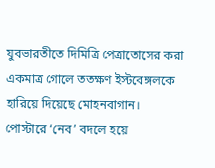যুবভারতীতে দিমিত্রি পেত্রাতোসের করা একমাত্র গোলে ততক্ষণ ইস্টবেঙ্গলকে হারিয়ে দিয়েছে মোহনবাগান। পোস্টারে ‘নেব’ বদলে হয়ে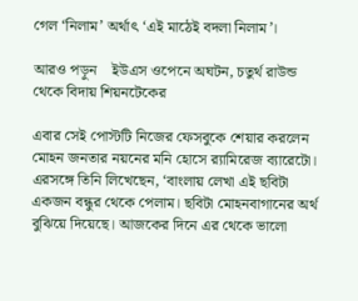গেল ‘নিলাম’ অর্থাৎ ‘এই মাঠেই বদলা নিলাম’।

আরও পড়ুন    ইউএস ওপেনে অঘটন, চতুর্থ রাউন্ড থেকে বিদায় শিয়নটেকের

এবার সেই পোস্টটি নিজের ফেসবুকে শেয়ার করলেন মোহন জনতার নয়নের মনি হোসে র‍্যামিরেজ ব্যারেটো। এরসঙ্গে তিনি লিখেছেন, ‘বাংলায় লেখা এই ছবিটা একজন বন্ধুর থেকে পেলাম। ছবিটা মোহনবাগানের অর্থ বুঝিয়ে দিয়েছে। আজকের দিনে এর থেকে ভালো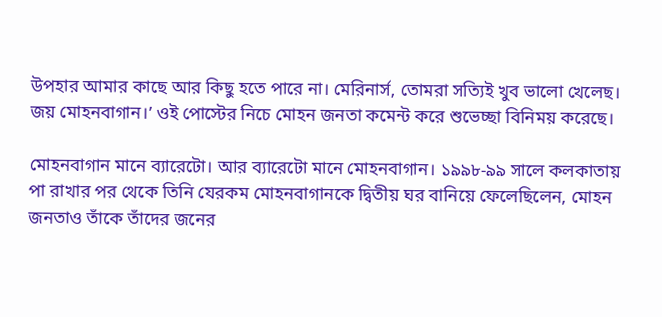উপহার আমার কাছে আর কিছু হতে পারে না। মেরিনার্স, তোমরা সত্যিই খুব ভালো খেলেছ। জয় মোহনবাগান।’ ওই পোস্টের নিচে মোহন জনতা কমেন্ট করে শুভেচ্ছা বিনিময় করেছে।

মোহনবাগান মানে ব্যারেটো। আর ব্যারেটো মানে মোহনবাগান। ১৯৯৮-৯৯ সালে কলকাতায় পা রাখার পর থেকে তিনি যেরকম মোহনবাগানকে দ্বিতীয় ঘর বানিয়ে ফেলেছিলেন, মোহন জনতাও তাঁকে তাঁদের জনের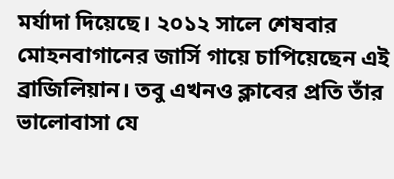মর্যাদা দিয়েছে। ২০১২ সালে শেষবার মোহনবাগানের জার্সি গায়ে চাপিয়েছেন এই ব্রাজিলিয়ান। তবু এখনও ক্লাবের প্রতি তাঁর ভালোবাসা যে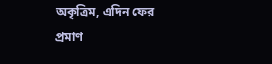অকৃত্রিম, এদিন ফের প্রমাণ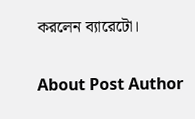করলেন ব্যারেটো।

About Post Author